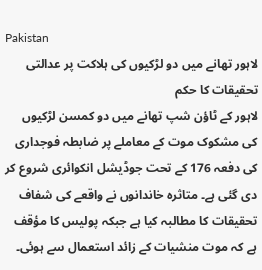Pakistan
لاہور تھانے میں دو لڑکیوں کی ہلاکت پر عدالتی تحقیقات کا حکم
لاہور کے ٹاؤن شپ تھانے میں دو کمسن لڑکیوں کی مشکوک موت کے معاملے پر ضابطہ فوجداری کی دفعہ 176 کے تحت جوڈیشل انکوائری شروع کر دی گئی ہے۔ متاثرہ خاندانوں نے واقعے کی شفاف تحقیقات کا مطالبہ کیا ہے جبکہ پولیس کا مؤقف ہے کہ موت منشیات کے زائد استعمال سے ہوئی۔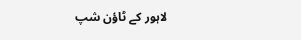لاہور کے ٹاؤن شپ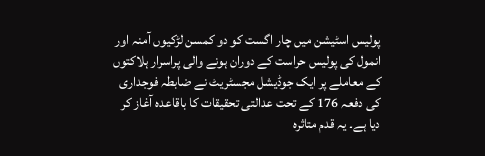پولیس اسٹیشن میں چار اگست کو دو کمسن لڑکیوں آمنہ اور انمول کی پولیس حراست کے دوران ہونے والی پراسرار ہلاکتوں کے معاملے پر ایک جوڈیشل مجسٹریٹ نے ضابطہ فوجداری کی دفعہ 176 کے تحت عدالتی تحقیقات کا باقاعدہ آغاز کر دیا ہے۔ یہ قدم متاثرہ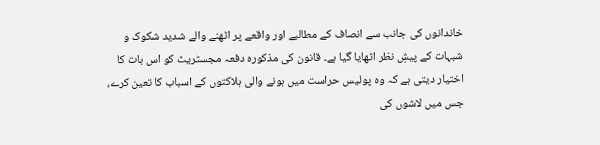خاندانوں کی جانب سے انصاف کے مطالبے اور واقعے پر اٹھنے والے شدید شکوک و شبہات کے پیشِ نظر اٹھایا گیا ہے۔ قانون کی مذکورہ دفعہ مجسٹریٹ کو اس بات کا اختیار دیتی ہے کہ وہ پولیس حراست میں ہونے والی ہلاکتوں کے اسباب کا تعین کرے، جس میں لاشوں کی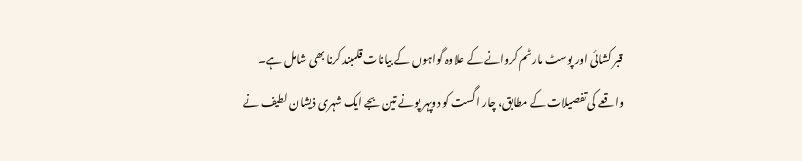قبر کشائی اور پوسٹ مارٹم کروانے کے علاوہ گواہوں کے بیانات قلمبند کرنا بھی شامل ہے۔
واقعے کی تفصیلات کے مطابق، چار اگست کو دوپہر پونے تین بجے ایک شہری ذیشان لطیف نے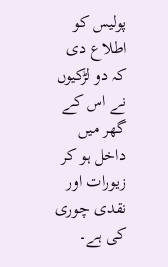پولیس کو اطلاع دی کہ دو لڑکیوں نے اس کے گھر میں داخل ہو کر زیورات اور نقدی چوری کی ہے۔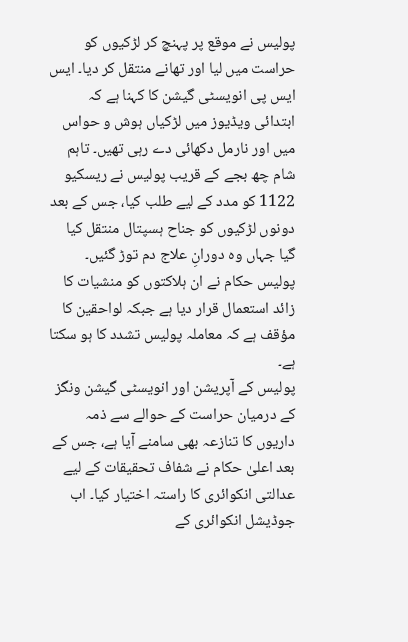پولیس نے موقع پر پہنچ کر لڑکیوں کو حراست میں لیا اور تھانے منتقل کر دیا۔ ایس ایس پی انویسٹی گیشن کا کہنا ہے کہ ابتدائی ویڈیوز میں لڑکیاں ہوش و حواس میں اور نارمل دکھائی دے رہی تھیں۔ تاہم شام چھ بجے کے قریب پولیس نے ریسکیو 1122 کو مدد کے لیے طلب کیا، جس کے بعد دونوں لڑکیوں کو جناح ہسپتال منتقل کیا گیا جہاں وہ دورانِ علاج دم توڑ گئیں۔ پولیس حکام نے ان ہلاکتوں کو منشیات کا زائد استعمال قرار دیا ہے جبکہ لواحقین کا مؤقف ہے کہ معاملہ پولیس تشدد کا ہو سکتا ہے۔
پولیس کے آپریشن اور انویسٹی گیشن ونگز کے درمیان حراست کے حوالے سے ذمہ داریوں کا تنازعہ بھی سامنے آیا ہے، جس کے بعد اعلیٰ حکام نے شفاف تحقیقات کے لیے عدالتی انکوائری کا راستہ اختیار کیا۔ اب جوڈیشل انکوائری کے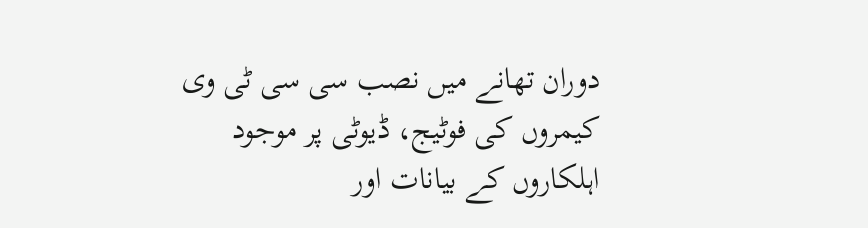دوران تھانے میں نصب سی سی ٹی وی کیمروں کی فوٹیج، ڈیوٹی پر موجود اہلکاروں کے بیانات اور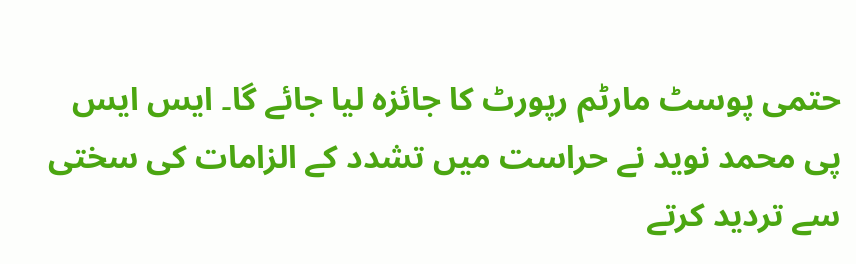حتمی پوسٹ مارٹم رپورٹ کا جائزہ لیا جائے گا۔ ایس ایس پی محمد نوید نے حراست میں تشدد کے الزامات کی سختی سے تردید کرتے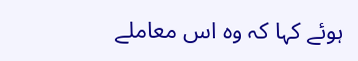ہوئے کہا کہ وہ اس معاملے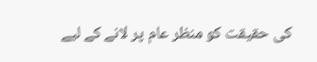کی حقیقت کو منظر عام پر لانے کے لیے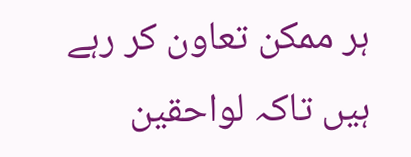ہر ممکن تعاون کر رہے ہیں تاکہ لواحقین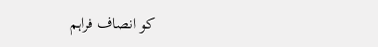کو انصاف فراہم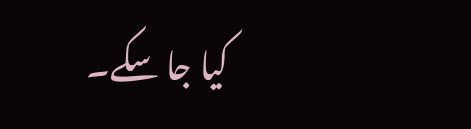کیا جا سکے۔